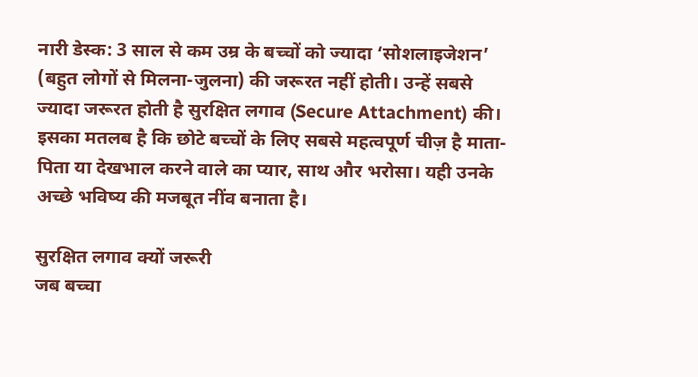नारी डेस्क: 3 साल से कम उम्र के बच्चों को ज्यादा ‘सोशलाइजेशन’ (बहुत लोगों से मिलना-जुलना) की जरूरत नहीं होती। उन्हें सबसे ज्यादा जरूरत होती है सुरक्षित लगाव (Secure Attachment) की। इसका मतलब है कि छोटे बच्चों के लिए सबसे महत्वपूर्ण चीज़ है माता-पिता या देखभाल करने वाले का प्यार, साथ और भरोसा। यही उनके अच्छे भविष्य की मजबूत नींव बनाता है।

सुरक्षित लगाव क्यों जरूरी
जब बच्चा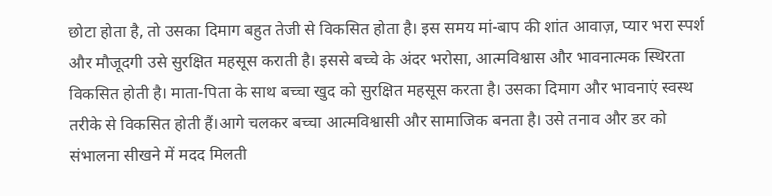छोटा होता है, तो उसका दिमाग बहुत तेजी से विकसित होता है। इस समय मां-बाप की शांत आवाज़, प्यार भरा स्पर्श और मौजूदगी उसे सुरक्षित महसूस कराती है। इससे बच्चे के अंदर भरोसा, आत्मविश्वास और भावनात्मक स्थिरता विकसित होती है। माता-पिता के साथ बच्चा खुद को सुरक्षित महसूस करता है। उसका दिमाग और भावनाएं स्वस्थ तरीके से विकसित होती हैं।आगे चलकर बच्चा आत्मविश्वासी और सामाजिक बनता है। उसे तनाव और डर को संभालना सीखने में मदद मिलती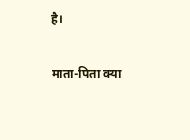है।

माता-पिता क्या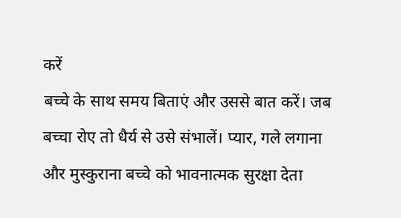करें
बच्चे के साथ समय बिताएं और उससे बात करें। जब बच्चा रोए तो धैर्य से उसे संभालें। प्यार, गले लगाना और मुस्कुराना बच्चे को भावनात्मक सुरक्षा देता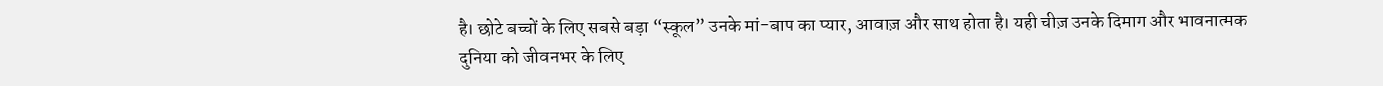है। छोटे बच्चों के लिए सबसे बड़ा “स्कूल” उनके मां-बाप का प्यार, आवाज़ और साथ होता है। यही चीज़ उनके दिमाग और भावनात्मक दुनिया को जीवनभर के लिए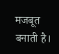मजबूत बनाती है।